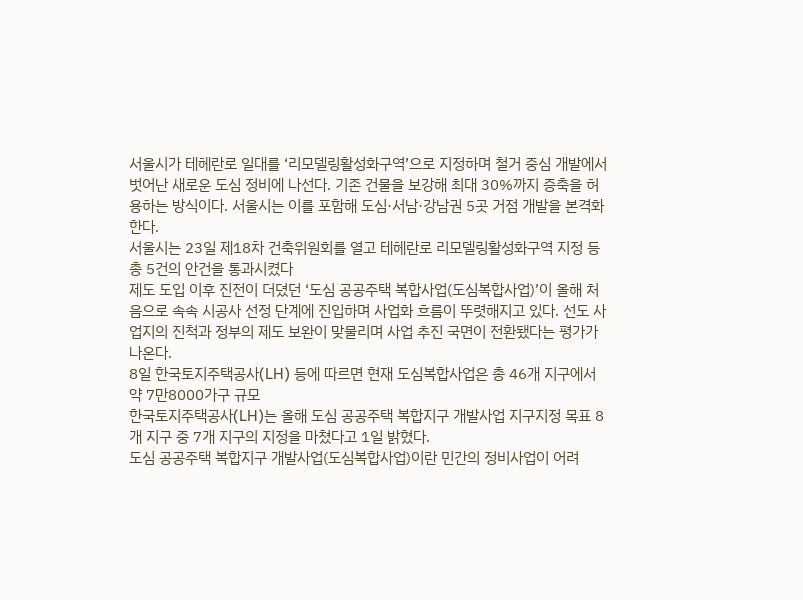서울시가 테헤란로 일대를 ‘리모델링활성화구역’으로 지정하며 철거 중심 개발에서 벗어난 새로운 도심 정비에 나선다. 기존 건물을 보강해 최대 30%까지 증축을 허용하는 방식이다. 서울시는 이를 포함해 도심·서남·강남권 5곳 거점 개발을 본격화한다.
서울시는 23일 제18차 건축위원회를 열고 테헤란로 리모델링활성화구역 지정 등 총 5건의 안건을 통과시켰다
제도 도입 이후 진전이 더뎠던 ‘도심 공공주택 복합사업(도심복합사업)’이 올해 처음으로 속속 시공사 선정 단계에 진입하며 사업화 흐름이 뚜렷해지고 있다. 선도 사업지의 진척과 정부의 제도 보완이 맞물리며 사업 추진 국면이 전환됐다는 평가가 나온다.
8일 한국토지주택공사(LH) 등에 따르면 현재 도심복합사업은 총 46개 지구에서 약 7만8000가구 규모
한국토지주택공사(LH)는 올해 도심 공공주택 복합지구 개발사업 지구지정 목표 8개 지구 중 7개 지구의 지정을 마쳤다고 1일 밝혔다.
도심 공공주택 복합지구 개발사업(도심복합사업)이란 민간의 정비사업이 어려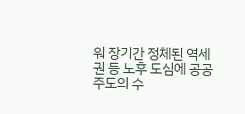워 장기간 정체된 역세권 등 노후 도심에 공공주도의 수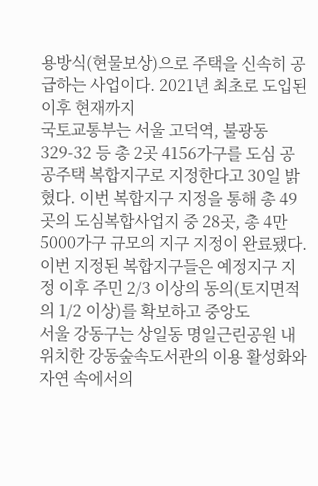용방식(현물보상)으로 주택을 신속히 공급하는 사업이다. 2021년 최초로 도입된 이후 현재까지
국토교통부는 서울 고덕역, 불광동 329-32 등 총 2곳 4156가구를 도심 공공주택 복합지구로 지정한다고 30일 밝혔다. 이번 복합지구 지정을 통해 총 49곳의 도심복합사업지 중 28곳, 총 4만5000가구 규모의 지구 지정이 완료됐다.
이번 지정된 복합지구들은 예정지구 지정 이후 주민 2/3 이상의 동의(토지면적의 1/2 이상)를 확보하고 중앙도
서울 강동구는 상일동 명일근린공원 내 위치한 강동숲속도서관의 이용 활성화와 자연 속에서의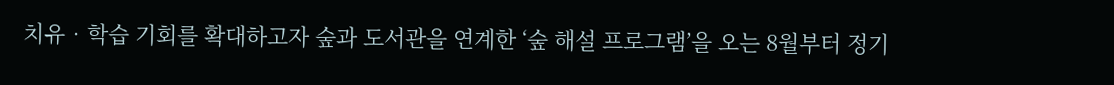치유‧학습 기회를 확대하고자 숲과 도서관을 연계한 ‘숲 해설 프로그램’을 오는 8월부터 정기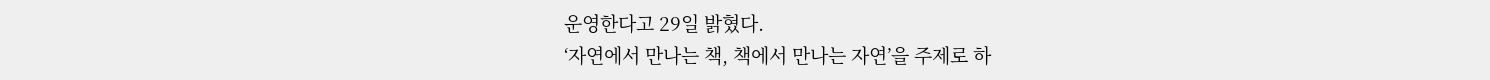운영한다고 29일 밝혔다.
‘자연에서 만나는 책, 책에서 만나는 자연’을 주제로 하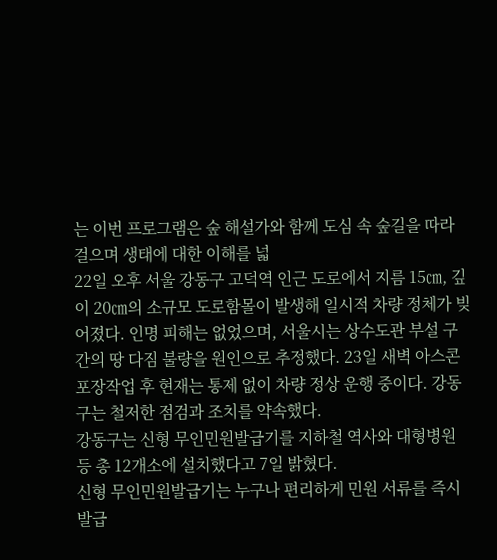는 이번 프로그램은 숲 해설가와 함께 도심 속 숲길을 따라 걸으며 생태에 대한 이해를 넓
22일 오후 서울 강동구 고덕역 인근 도로에서 지름 15㎝, 깊이 20㎝의 소규모 도로함몰이 발생해 일시적 차량 정체가 빚어졌다. 인명 피해는 없었으며, 서울시는 상수도관 부설 구간의 땅 다짐 불량을 원인으로 추정했다. 23일 새벽 아스콘 포장작업 후 현재는 통제 없이 차량 정상 운행 중이다. 강동구는 철저한 점검과 조치를 약속했다.
강동구는 신형 무인민원발급기를 지하철 역사와 대형병원 등 총 12개소에 설치했다고 7일 밝혔다.
신형 무인민원발급기는 누구나 편리하게 민원 서류를 즉시 발급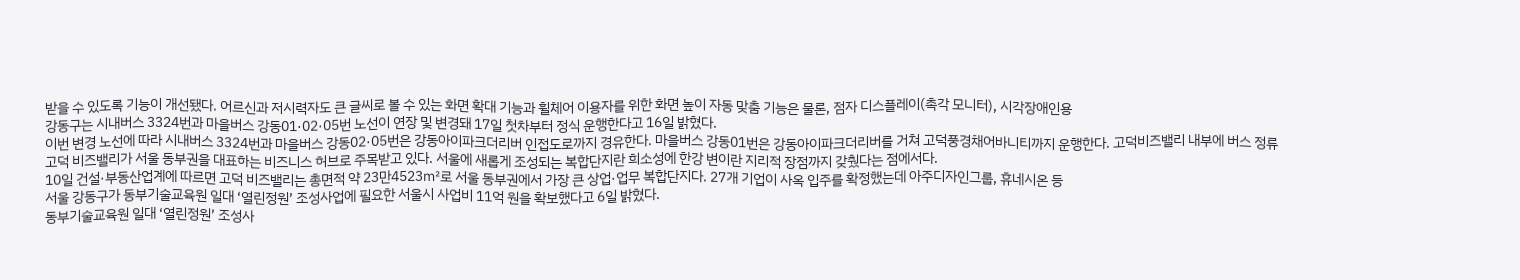받을 수 있도록 기능이 개선됐다. 어르신과 저시력자도 큰 글씨로 볼 수 있는 화면 확대 기능과 휠체어 이용자를 위한 화면 높이 자동 맞춤 기능은 물론, 점자 디스플레이(촉각 모니터), 시각장애인용
강동구는 시내버스 3324번과 마을버스 강동01·02·05번 노선이 연장 및 변경돼 17일 첫차부터 정식 운행한다고 16일 밝혔다.
이번 변경 노선에 따라 시내버스 3324번과 마을버스 강동02·05번은 강동아이파크더리버 인접도로까지 경유한다. 마을버스 강동01번은 강동아이파크더리버를 거쳐 고덕풍경채어바니티까지 운행한다. 고덕비즈밸리 내부에 버스 정류
고덕 비즈밸리가 서울 동부권을 대표하는 비즈니스 허브로 주목받고 있다. 서울에 새롭게 조성되는 복합단지란 희소성에 한강 변이란 지리적 장점까지 갖췄다는 점에서다.
10일 건설·부동산업계에 따르면 고덕 비즈밸리는 총면적 약 23만4523㎡로 서울 동부권에서 가장 큰 상업·업무 복합단지다. 27개 기업이 사옥 입주를 확정했는데 아주디자인그룹, 휴네시온 등
서울 강동구가 동부기술교육원 일대 ‘열린정원’ 조성사업에 필요한 서울시 사업비 11억 원을 확보했다고 6일 밝혔다.
동부기술교육원 일대 ‘열린정원’ 조성사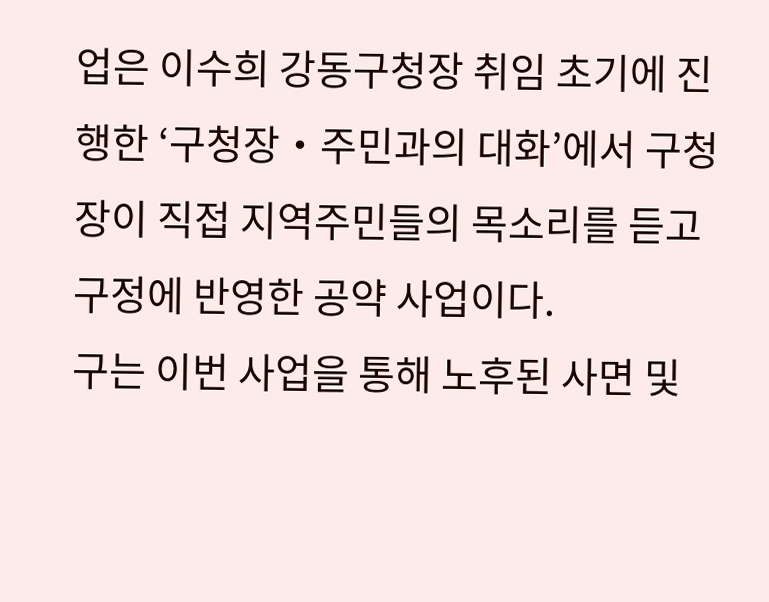업은 이수희 강동구청장 취임 초기에 진행한 ‘구청장‧주민과의 대화’에서 구청장이 직접 지역주민들의 목소리를 듣고 구정에 반영한 공약 사업이다.
구는 이번 사업을 통해 노후된 사면 및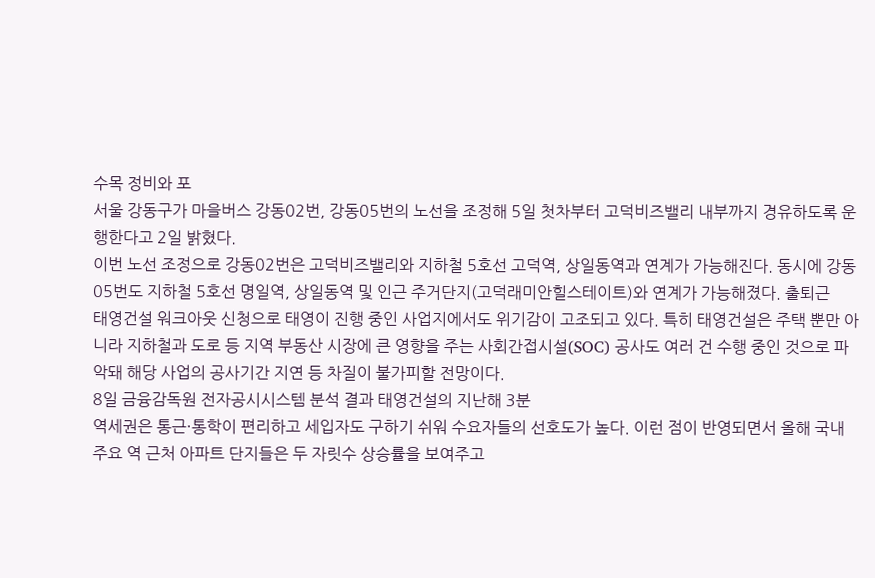수목 정비와 포
서울 강동구가 마을버스 강동02번, 강동05번의 노선을 조정해 5일 첫차부터 고덕비즈밸리 내부까지 경유하도록 운행한다고 2일 밝혔다.
이번 노선 조정으로 강동02번은 고덕비즈밸리와 지하철 5호선 고덕역, 상일동역과 연계가 가능해진다. 동시에 강동05번도 지하철 5호선 명일역, 상일동역 및 인근 주거단지(고덕래미안힐스테이트)와 연계가 가능해졌다. 출퇴근
태영건설 워크아웃 신청으로 태영이 진행 중인 사업지에서도 위기감이 고조되고 있다. 특히 태영건설은 주택 뿐만 아니라 지하철과 도로 등 지역 부동산 시장에 큰 영향을 주는 사회간접시설(SOC) 공사도 여러 건 수행 중인 것으로 파악돼 해당 사업의 공사기간 지연 등 차질이 불가피할 전망이다.
8일 금융감독원 전자공시시스템 분석 결과 태영건설의 지난해 3분
역세권은 통근·통학이 편리하고 세입자도 구하기 쉬워 수요자들의 선호도가 높다. 이런 점이 반영되면서 올해 국내 주요 역 근처 아파트 단지들은 두 자릿수 상승률을 보여주고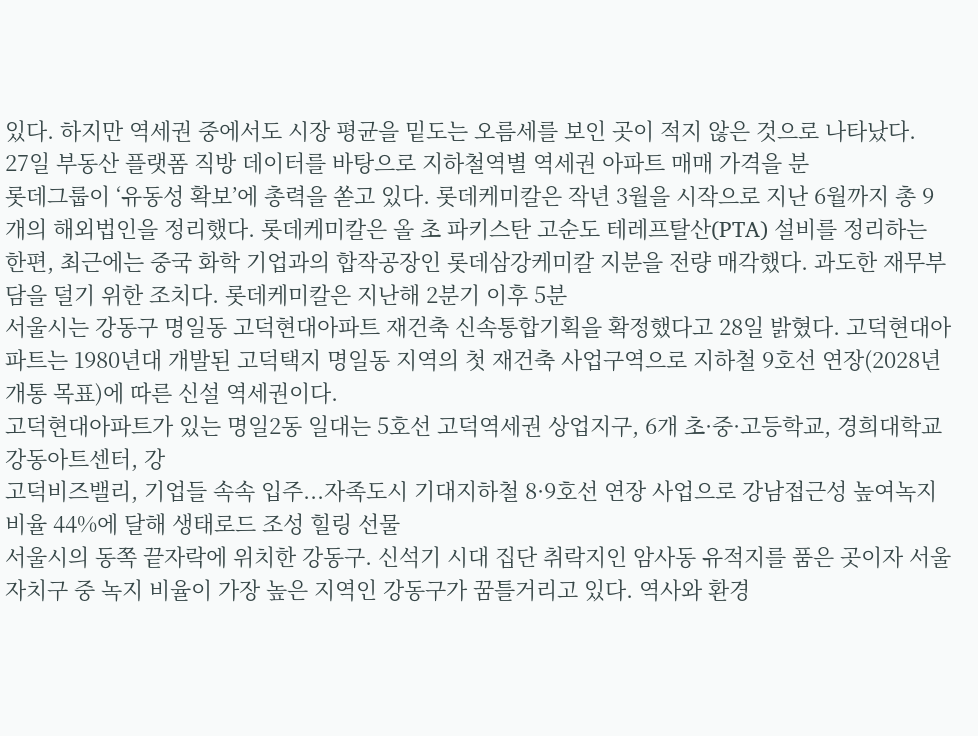있다. 하지만 역세권 중에서도 시장 평균을 밑도는 오름세를 보인 곳이 적지 않은 것으로 나타났다.
27일 부동산 플랫폼 직방 데이터를 바탕으로 지하철역별 역세권 아파트 매매 가격을 분
롯데그룹이 ‘유동성 확보’에 총력을 쏟고 있다. 롯데케미칼은 작년 3월을 시작으로 지난 6월까지 총 9개의 해외법인을 정리했다. 롯데케미칼은 올 초 파키스탄 고순도 테레프탈산(PTA) 설비를 정리하는 한편, 최근에는 중국 화학 기업과의 합작공장인 롯데삼강케미칼 지분을 전량 매각했다. 과도한 재무부담을 덜기 위한 조치다. 롯데케미칼은 지난해 2분기 이후 5분
서울시는 강동구 명일동 고덕현대아파트 재건축 신속통합기획을 확정했다고 28일 밝혔다. 고덕현대아파트는 1980년대 개발된 고덕택지 명일동 지역의 첫 재건축 사업구역으로 지하철 9호선 연장(2028년 개통 목표)에 따른 신설 역세권이다.
고덕현대아파트가 있는 명일2동 일대는 5호선 고덕역세권 상업지구, 6개 초·중·고등학교, 경희대학교 강동아트센터, 강
고덕비즈밸리, 기업들 속속 입주...자족도시 기대지하철 8·9호선 연장 사업으로 강남접근성 높여녹지비율 44%에 달해 생태로드 조성 힐링 선물
서울시의 동쪽 끝자락에 위치한 강동구. 신석기 시대 집단 취락지인 암사동 유적지를 품은 곳이자 서울 자치구 중 녹지 비율이 가장 높은 지역인 강동구가 꿈틀거리고 있다. 역사와 환경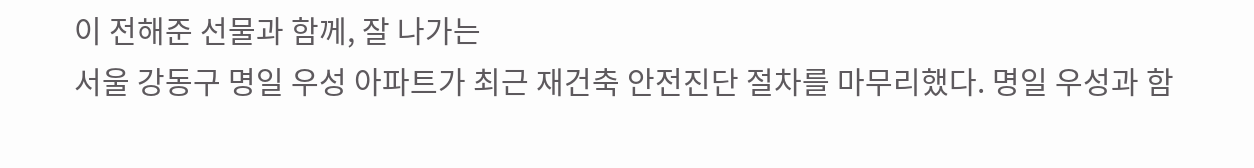이 전해준 선물과 함께, 잘 나가는
서울 강동구 명일 우성 아파트가 최근 재건축 안전진단 절차를 마무리했다. 명일 우성과 함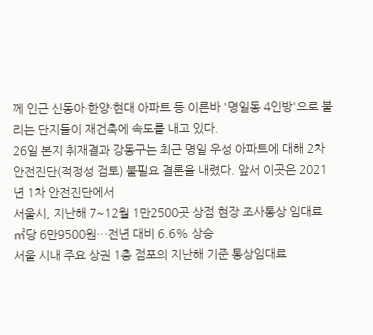께 인근 신동아·한양·현대 아파트 등 이른바 '명일동 4인방'으로 불리는 단지들이 재건축에 속도를 내고 있다.
26일 본지 취재결과 강동구는 최근 명일 우성 아파트에 대해 2차 안전진단(적정성 검토) 불필요 결론을 내렸다. 앞서 이곳은 2021년 1차 안전진단에서
서울시, 지난해 7~12월 1만2500곳 상점 현장 조사통상 임대료 ㎡당 6만9500원…전년 대비 6.6% 상승
서울 시내 주요 상권 1층 점포의 지난해 기준 통상임대료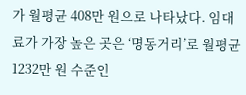가 월평균 408만 원으로 나타났다. 임대료가 가장 높은 곳은 ‘명동거리’로 월평균 1232만 원 수준인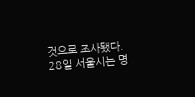것으로 조사됐다.
28일 서울시는 명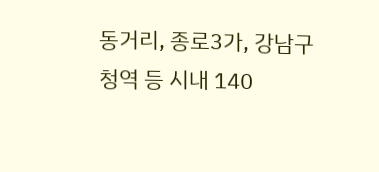동거리, 종로3가, 강남구청역 등 시내 140